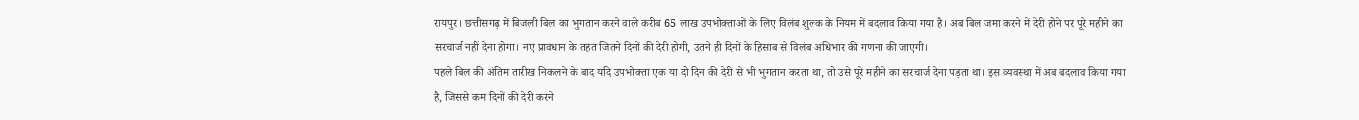रायपुर। छत्तीसगढ़ में बिजली बिल का भुगतान करने वाले करीब 65 लाख उपभोक्ताओं के लिए विलंब शुल्क के नियम में बदलाव किया गया है। अब बिल जमा करने में देरी होने पर पूरे महीने का सरचार्ज नहीं देना होगा। नए प्रावधान के तहत जितने दिनों की देरी होगी, उतने ही दिनों के हिसाब से विलंब अधिभार की गणना की जाएगी।
पहले बिल की अंतिम तारीख निकलने के बाद यदि उपभोक्ता एक या दो दिन की देरी से भी भुगतान करता था, तो उसे पूरे महीने का सरचार्ज देना पड़ता था। इस व्यवस्था में अब बदलाव किया गया है, जिससे कम दिनों की देरी करने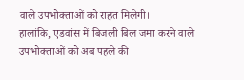वाले उपभोक्ताओं को राहत मिलेगी।
हालांकि, एडवांस में बिजली बिल जमा करने वाले उपभोक्ताओं को अब पहले की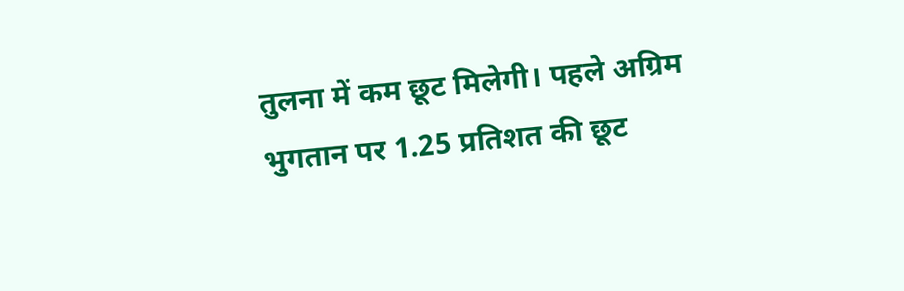तुलना में कम छूट मिलेगी। पहले अग्रिम भुगतान पर 1.25 प्रतिशत की छूट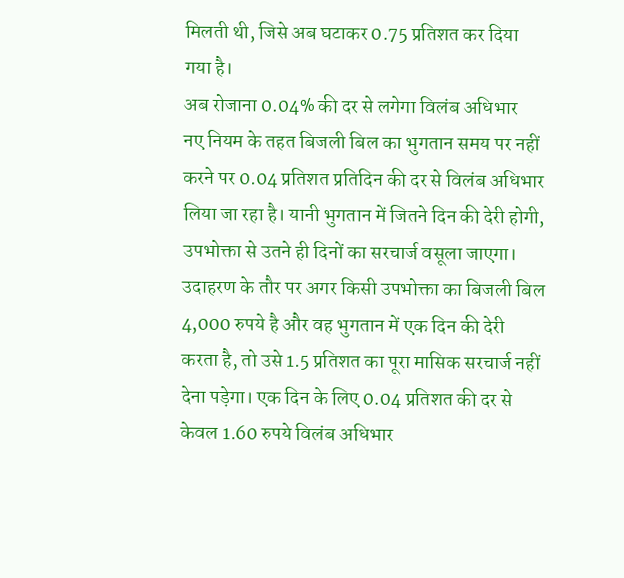मिलती थी, जिसे अब घटाकर 0.75 प्रतिशत कर दिया गया है।
अब रोजाना 0.04% की दर से लगेगा विलंब अधिभार
नए नियम के तहत बिजली बिल का भुगतान समय पर नहीं करने पर 0.04 प्रतिशत प्रतिदिन की दर से विलंब अधिभार लिया जा रहा है। यानी भुगतान में जितने दिन की देरी होगी, उपभोक्ता से उतने ही दिनों का सरचार्ज वसूला जाएगा।
उदाहरण के तौर पर अगर किसी उपभोक्ता का बिजली बिल 4,000 रुपये है और वह भुगतान में एक दिन की देरी करता है, तो उसे 1.5 प्रतिशत का पूरा मासिक सरचार्ज नहीं देना पड़ेगा। एक दिन के लिए 0.04 प्रतिशत की दर से केवल 1.60 रुपये विलंब अधिभार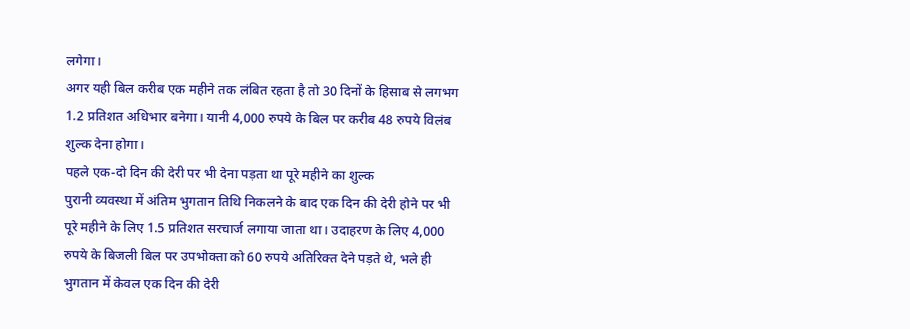लगेगा।
अगर यही बिल करीब एक महीने तक लंबित रहता है तो 30 दिनों के हिसाब से लगभग 1.2 प्रतिशत अधिभार बनेगा। यानी 4,000 रुपये के बिल पर करीब 48 रुपये विलंब शुल्क देना होगा।
पहले एक-दो दिन की देरी पर भी देना पड़ता था पूरे महीने का शुल्क
पुरानी व्यवस्था में अंतिम भुगतान तिथि निकलने के बाद एक दिन की देरी होने पर भी पूरे महीने के लिए 1.5 प्रतिशत सरचार्ज लगाया जाता था। उदाहरण के लिए 4,000 रुपये के बिजली बिल पर उपभोक्ता को 60 रुपये अतिरिक्त देने पड़ते थे, भले ही भुगतान में केवल एक दिन की देरी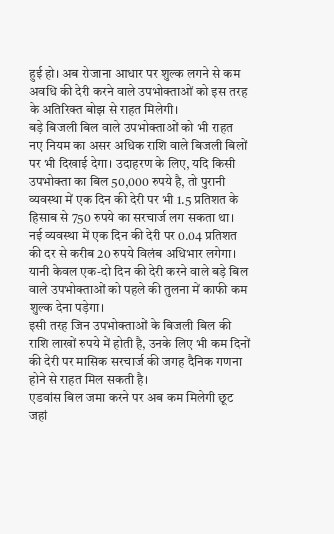हुई हो। अब रोजाना आधार पर शुल्क लगने से कम अवधि की देरी करने वाले उपभोक्ताओं को इस तरह के अतिरिक्त बोझ से राहत मिलेगी।
बड़े बिजली बिल वाले उपभोक्ताओं को भी राहत
नए नियम का असर अधिक राशि वाले बिजली बिलों पर भी दिखाई देगा। उदाहरण के लिए, यदि किसी उपभोक्ता का बिल 50,000 रुपये है, तो पुरानी व्यवस्था में एक दिन की देरी पर भी 1.5 प्रतिशत के हिसाब से 750 रुपये का सरचार्ज लग सकता था। नई व्यवस्था में एक दिन की देरी पर 0.04 प्रतिशत की दर से करीब 20 रुपये विलंब अधिभार लगेगा। यानी केवल एक-दो दिन की देरी करने वाले बड़े बिल वाले उपभोक्ताओं को पहले की तुलना में काफी कम शुल्क देना पड़ेगा।
इसी तरह जिन उपभोक्ताओं के बिजली बिल की राशि लाखों रुपये में होती है, उनके लिए भी कम दिनों की देरी पर मासिक सरचार्ज की जगह दैनिक गणना होने से राहत मिल सकती है।
एडवांस बिल जमा करने पर अब कम मिलेगी छूट
जहां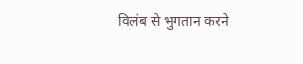विलंब से भुगतान करने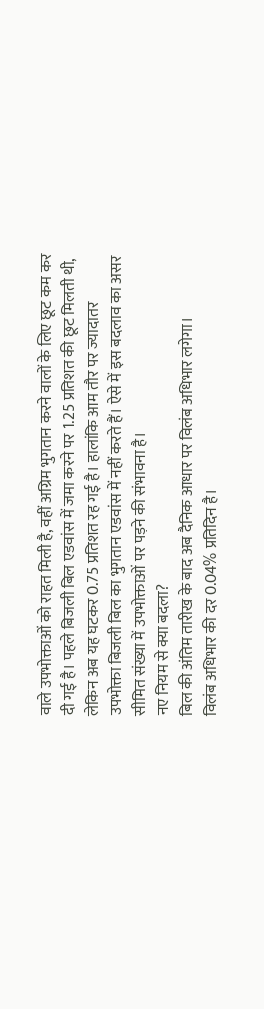वाले उपभोक्ताओं को राहत मिली है, वहीं अग्रिम भुगतान करने वालों के लिए छूट कम कर दी गई है। पहले बिजली बिल एडवांस में जमा करने पर 1.25 प्रतिशत की छूट मिलती थी, लेकिन अब यह घटकर 0.75 प्रतिशत रह गई है। हालांकि आम तौर पर ज्यादातर उपभोक्ता बिजली बिल का भुगतान एडवांस में नहीं करते हैं। ऐसे में इस बदलाव का असर सीमित संख्या में उपभोक्ताओं पर पड़ने की संभावना है।
नए नियम से क्या बदला?
बिल की अंतिम तारीख के बाद अब दैनिक आधार पर विलंब अधिभार लगेगा।
विलंब अधिभार की दर 0.04% प्रतिदिन है।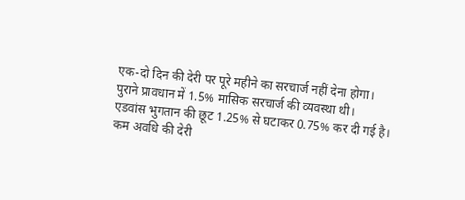एक-दो दिन की देरी पर पूरे महीने का सरचार्ज नहीं देना होगा।
पुराने प्रावधान में 1.5% मासिक सरचार्ज की व्यवस्था थी।
एडवांस भुगतान की छूट 1.25% से घटाकर 0.75% कर दी गई है।
कम अवधि की देरी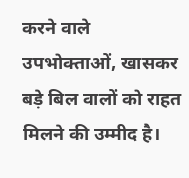करने वाले उपभोक्ताओं, खासकर बड़े बिल वालों को राहत मिलने की उम्मीद है।